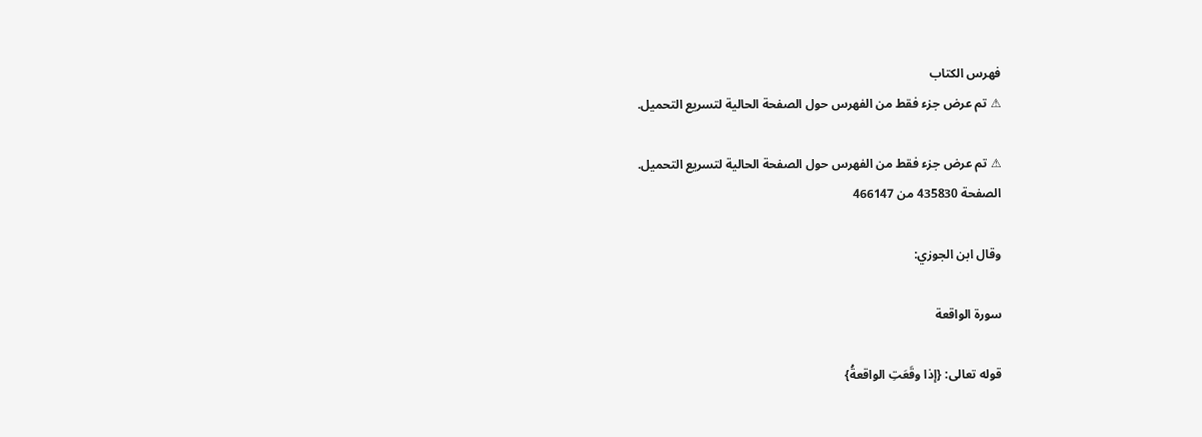فهرس الكتاب
⚠ تم عرض جزء فقط من الفهرس حول الصفحة الحالية لتسريع التحميل.

⚠ تم عرض جزء فقط من الفهرس حول الصفحة الحالية لتسريع التحميل.
الصفحة 435830 من 466147

وقال ابن الجوزي:

سورة الواقعة

قوله تعالى: {إذا وقَعَتِ الواقعةُ}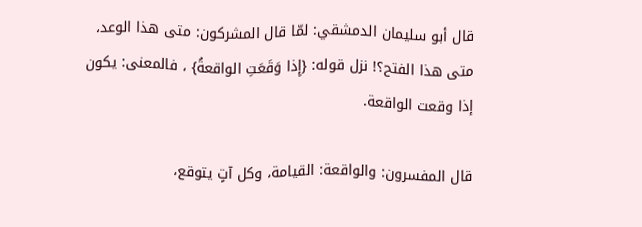قال أبو سليمان الدمشقي: لمّا قال المشركون: متى هذا الوعد، متى هذا الفتح؟! نزل قوله: {إِذا وَقَعَتِ الواقعةُ} ، فالمعنى: يكون إذا وقعت الواقعة.

قال المفسرون: والواقعة: القيامة، وكل آتٍ يتوقع،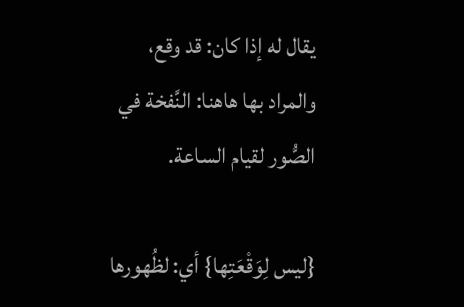يقال له إذا كان: قد وقع، والمراد بها هاهنا: النَّفخة في الصُّور لقيام الساعة.

{ليس لِوَقْعَتِها} أي: لظُهورها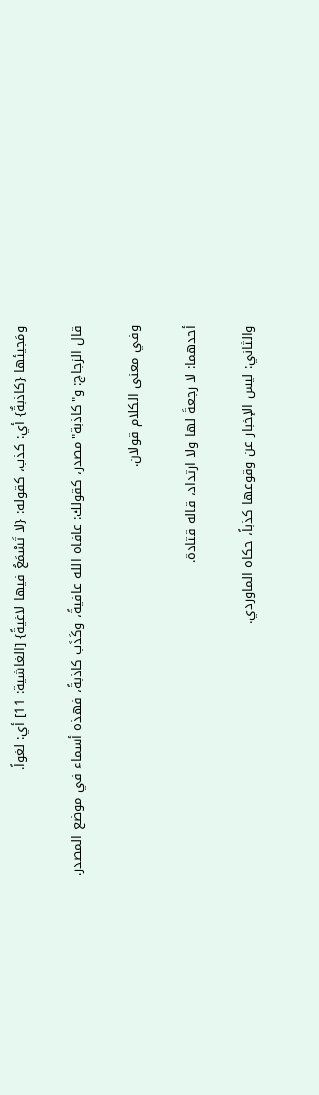ومَجيئها {كاذبةٌ} أي: كذب، كقوله: {لا تَسْمَعُ فيها لاغيةً} [الغاشية: 11] أي: لغواً.

قال الزجاج: و"كاذبة"مصدر، كقولك: عافاه الله عافيةً، وكَذَب كاذبةً، فهذه أسماء في موضع المصدر.

وفي معنى الكلام قولان.

أحدهما: لا رجعةَ لها ولا ارتداد، قاله قتادة.

والثاني: ليس الإخبار عن وقوعها كذباً، حكاه الماوردي.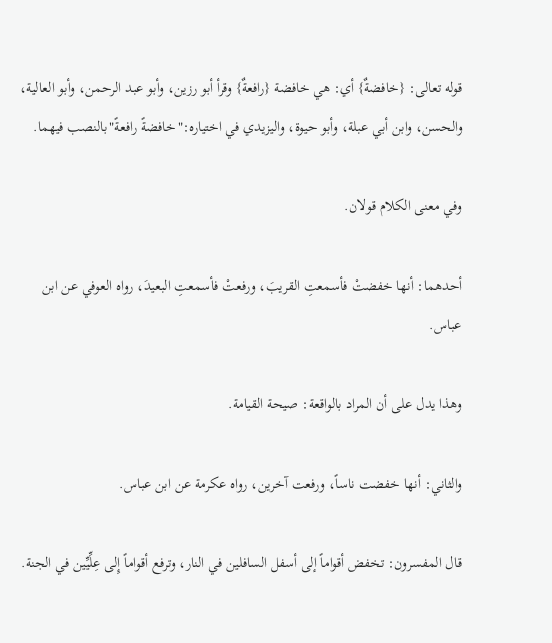قوله تعالى: {خافضةٌ} أي: هي خافضة {رافعةٌ} وقرأ أبو رزين، وأبو عبد الرحمن، وأبو العالية، والحسن، وابن أبي عبلة، وأبو حيوة، واليزيدي في اختياره:"خافضةً رافعةً"بالنصب فيهما.

وفي معنى الكلام قولان.

أحدهما: أنها خفضتْ فأسمعتِ القريبَ، ورفعتْ فأسمعتِ البعيدَ، رواه العوفي عن ابن عباس.

وهذا يدل على أن المراد بالواقعة: صيحة القيامة.

والثاني: أنها خفضت ناساً، ورفعت آخرين، رواه عكرمة عن ابن عباس.

قال المفسرون: تخفض أقواماً إلى أسفل السافلين في النار، وترفع أقواماً إِلى عِلِّيِّين في الجنة.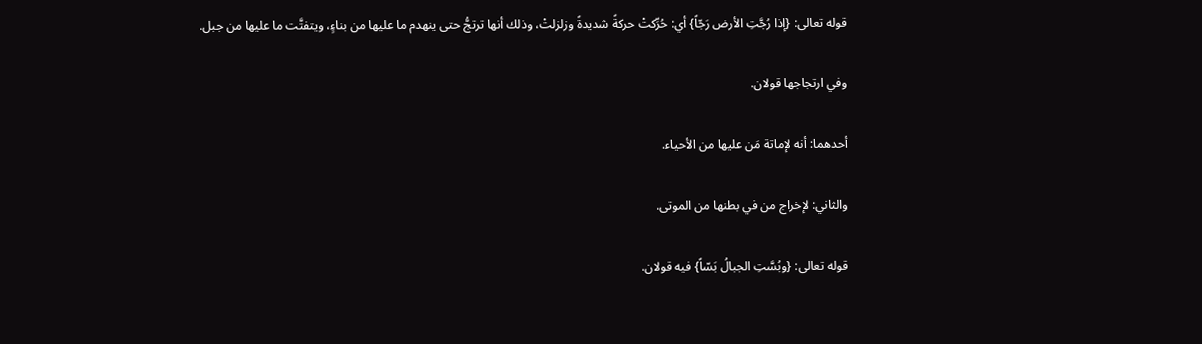قوله تعالى: {إذا رُجَّتِ الأرض رَجّاً} أي: حُرِّكتْ حركةً شديدةً وزلزلتْ، وذلك أنها ترتجُّ حتى ينهدم ما عليها من بناءٍ، ويتفتَّت ما عليها من جبل.

وفي ارتجاجها قولان.

أحدهما: أنه لإماتة مَن عليها من الأحياء.

والثاني: لإخراج من في بطنها من الموتى.

قوله تعالى: {وبُسَّتِ الجبالُ بَسّاً} فيه قولان.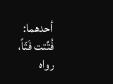أحدهما: فُتِّتت فَتّاً، رواه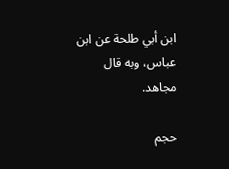ابن أبي طلحة عن ابن عباس، وبه قال مجاهد.

حجم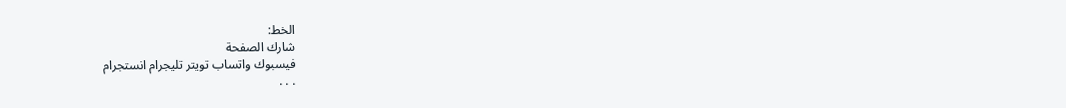الخط:
شارك الصفحة
فيسبوك واتساب تويتر تليجرام انستجرام
. . .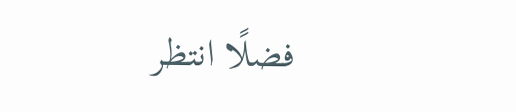فضلًا انتظر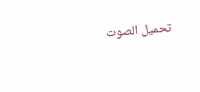تحميل الصوت